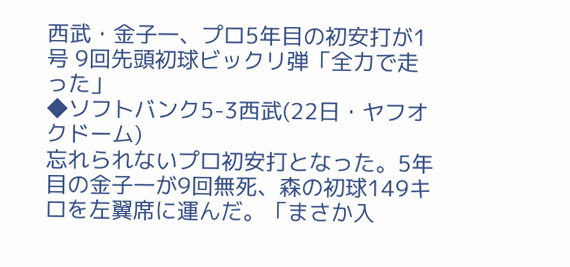西武・金子一、プロ5年目の初安打が1号 9回先頭初球ビックリ弾「全力で走った」
◆ソフトバンク5-3西武(22日・ヤフオクドーム)
忘れられないプロ初安打となった。5年目の金子一が9回無死、森の初球149キロを左翼席に運んだ。「まさか入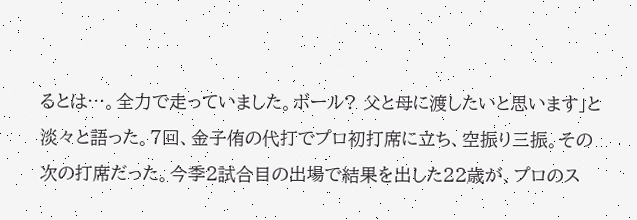るとは…。全力で走っていました。ボール? 父と母に渡したいと思います」と淡々と語った。7回、金子侑の代打でプロ初打席に立ち、空振り三振。その次の打席だった。今季2試合目の出場で結果を出した22歳が、プロのス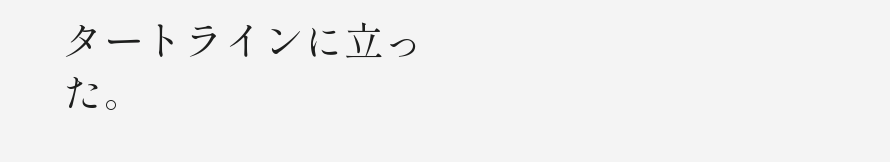タートラインに立った。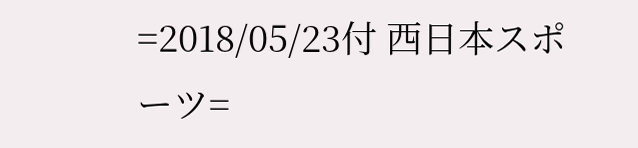=2018/05/23付 西日本スポーツ=